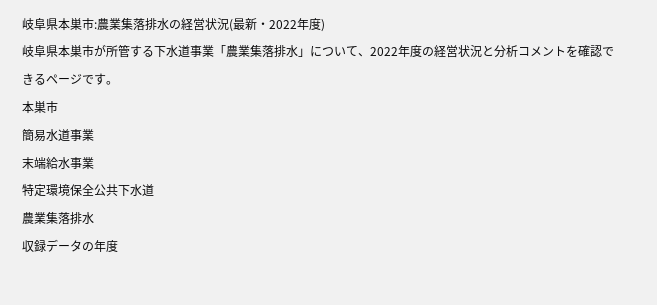岐阜県本巣市:農業集落排水の経営状況(最新・2022年度)
岐阜県本巣市が所管する下水道事業「農業集落排水」について、2022年度の経営状況と分析コメントを確認できるページです。
本巣市
簡易水道事業
末端給水事業
特定環境保全公共下水道
農業集落排水
収録データの年度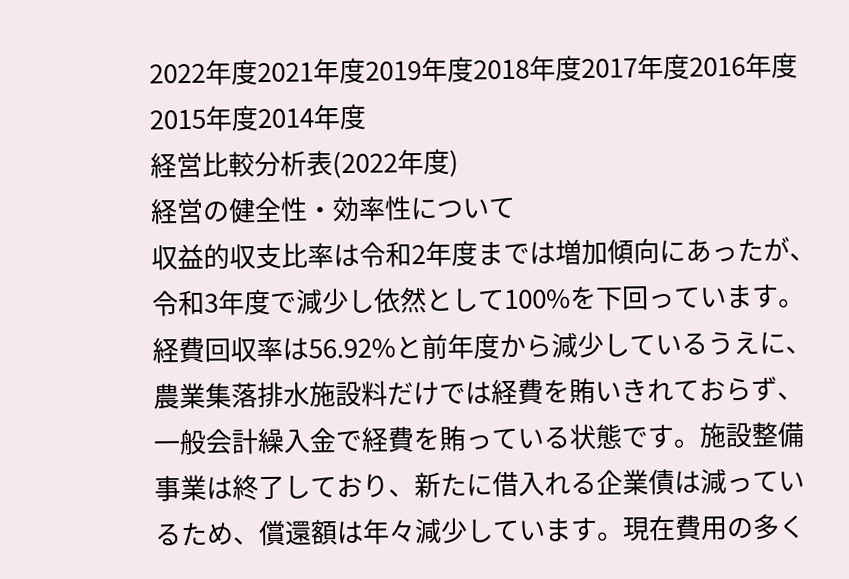2022年度2021年度2019年度2018年度2017年度2016年度2015年度2014年度
経営比較分析表(2022年度)
経営の健全性・効率性について
収益的収支比率は令和2年度までは増加傾向にあったが、令和3年度で減少し依然として100%を下回っています。経費回収率は56.92%と前年度から減少しているうえに、農業集落排水施設料だけでは経費を賄いきれておらず、一般会計繰入金で経費を賄っている状態です。施設整備事業は終了しており、新たに借入れる企業債は減っているため、償還額は年々減少しています。現在費用の多く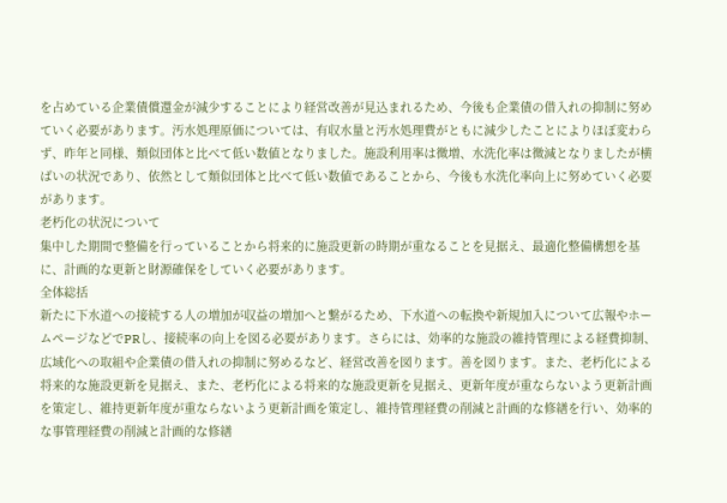を占めている企業債償還金が減少することにより経営改善が見込まれるため、今後も企業債の借入れの抑制に努めていく必要があります。汚水処理原価については、有収水量と汚水処理費がともに減少したことによりほぼ変わらず、昨年と同様、類似団体と比べて低い数値となりました。施設利用率は微増、水洗化率は微減となりましたが横ばいの状況であり、依然として類似団体と比べて低い数値であることから、今後も水洗化率向上に努めていく必要があります。
老朽化の状況について
集中した期間で整備を行っていることから将来的に施設更新の時期が重なることを見据え、最適化整備構想を基に、計画的な更新と財源確保をしていく必要があります。
全体総括
新たに下水道への接続する人の増加が収益の増加へと繋がるため、下水道への転換や新規加入について広報やホームページなどでPRし、接続率の向上を図る必要があります。さらには、効率的な施設の維持管理による経費抑制、広域化への取組や企業債の借入れの抑制に努めるなど、経営改善を図ります。善を図ります。また、老朽化による将来的な施設更新を見据え、また、老朽化による将来的な施設更新を見据え、更新年度が重ならないよう更新計画を策定し、維持更新年度が重ならないよう更新計画を策定し、維持管理経費の削減と計画的な修繕を行い、効率的な事管理経費の削減と計画的な修繕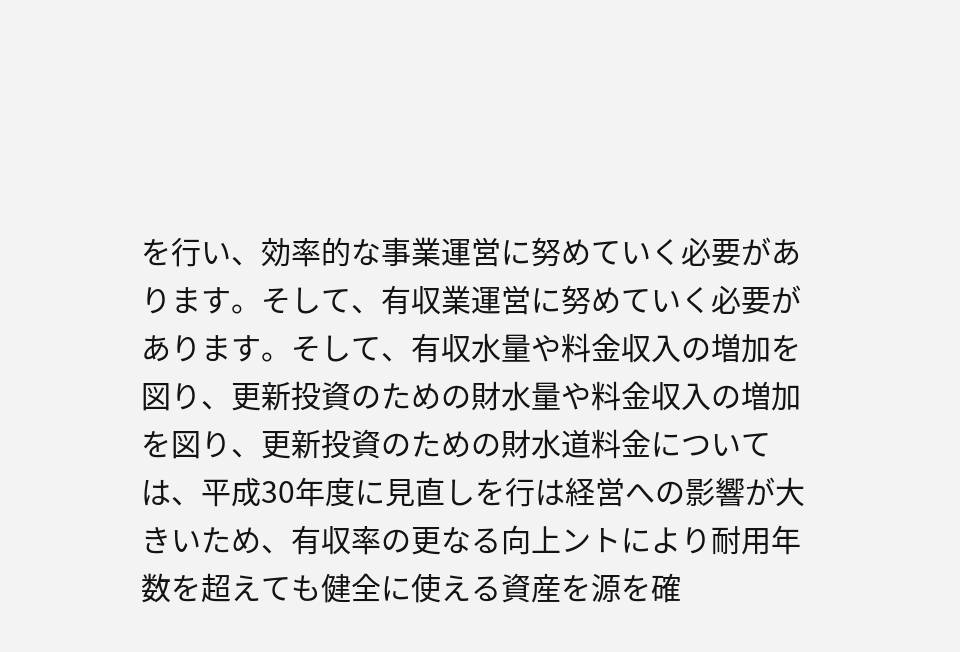を行い、効率的な事業運営に努めていく必要があります。そして、有収業運営に努めていく必要があります。そして、有収水量や料金収入の増加を図り、更新投資のための財水量や料金収入の増加を図り、更新投資のための財水道料金については、平成30年度に見直しを行は経営への影響が大きいため、有収率の更なる向上ントにより耐用年数を超えても健全に使える資産を源を確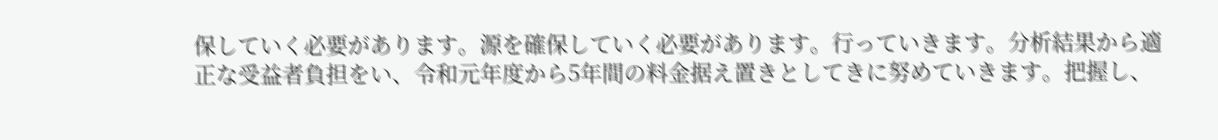保していく必要があります。源を確保していく必要があります。行っていきます。分析結果から適正な受益者負担をい、令和元年度から5年間の料金据え置きとしてきに努めていきます。把握し、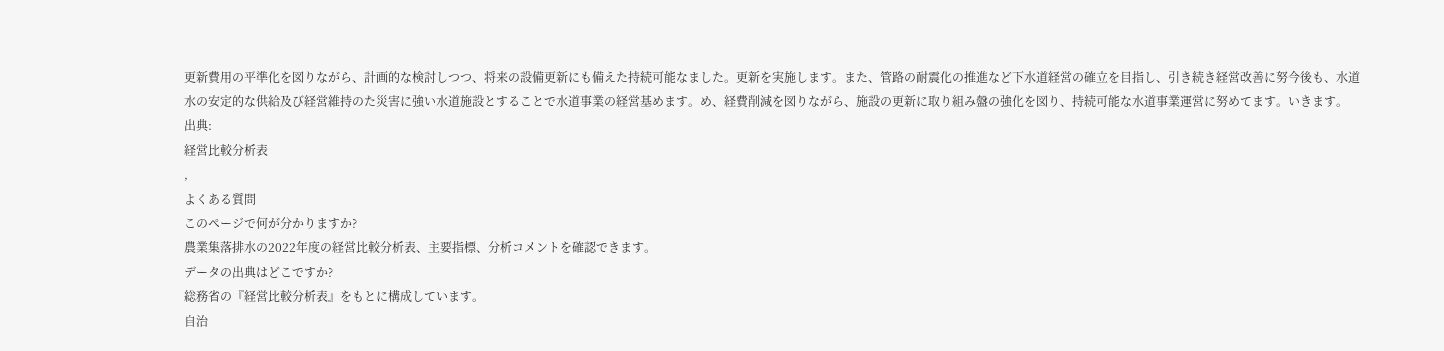更新費用の平準化を図りながら、計画的な検討しつつ、将来の設備更新にも備えた持続可能なました。更新を実施します。また、管路の耐震化の推進など下水道経営の確立を目指し、引き続き経営改善に努今後も、水道水の安定的な供給及び経営維持のた災害に強い水道施設とすることで水道事業の経営基めます。め、経費削減を図りながら、施設の更新に取り組み盤の強化を図り、持続可能な水道事業運営に努めてます。いきます。
出典:
経営比較分析表
,
よくある質問
このページで何が分かりますか?
農業集落排水の2022年度の経営比較分析表、主要指標、分析コメントを確認できます。
データの出典はどこですか?
総務省の『経営比較分析表』をもとに構成しています。
自治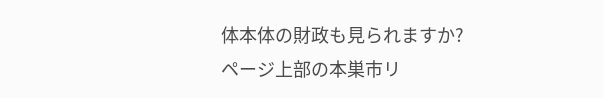体本体の財政も見られますか?
ページ上部の本巣市リ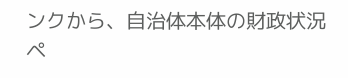ンクから、自治体本体の財政状況ペ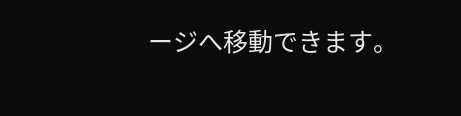ージへ移動できます。